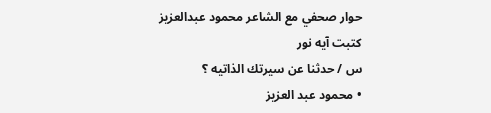حوار صحفي مع الشاعر محمود عبدالعزيز
كتبت آيه نور
س / حدثنا عن سيرتك الذاتيه ؟
• محمود عبد العزيز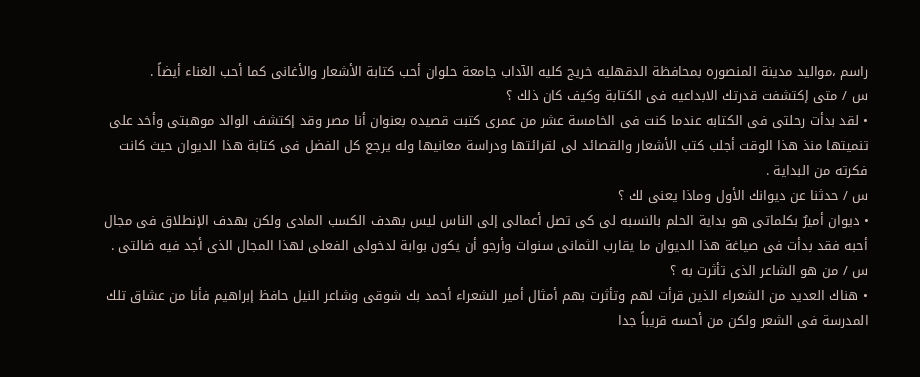راسم ،مواليد مدينة المنصوره بمحافظة الدقهليه خريج كليه الآداب جامعة حلوان أحب كتابة الأشعار والأغانى كما أحب الغناء أيضاً .
س / متى إكتشفت قدرتك الابداعيه فى الكتابة وكيف كان ذلك ؟
• لقد بدأت رحلتى فى الكتابه عندما كنت فى الخامسة عشر من عمرى كتبت قصيده بعنوان أنا مصر وقد إكتشف الوالد موهبتى وأخد على تنميتها منذ هذا الوقت أجلب كتب الأشعار والقصائد لى لقرائتها ودراسة معانيها وله يرجع كل الفضل فى كتابة هذا الديوان حيث كانت فكرته من البداية .
س / حدثنا عن ديوانك الأول وماذا يعنى لك ؟
• ديوان أميرٌ بكلماتى هو بداية الحلم بالنسبه لى كى تصل أعمالى إلى الناس ليس بهدف الكسب المادى ولكن بهدف الإنطلاق فى مجال أحبه فقد بدأت فى صياغة هذا الديوان ما يقارب الثمانى سنوات وأرجو أن يكون بوابة لدخولى الفعلى لهذا المجال الذى أجد فيه ضالتى .
س / من هو الشاعر الذى تأثرت به ؟
• هناك العديد من الشعراء الذين قرأت لهم وتأثرت بهم أمثال أمير الشعراء أحمد بك شوقى وشاعر النيل حافظ إبراهيم فأنا من عشاق تلك المدرسة فى الشعر ولكن من أحسه قريباً جدا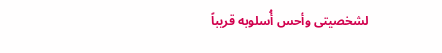لشخصيتى وأحس أُسلوبه قريباً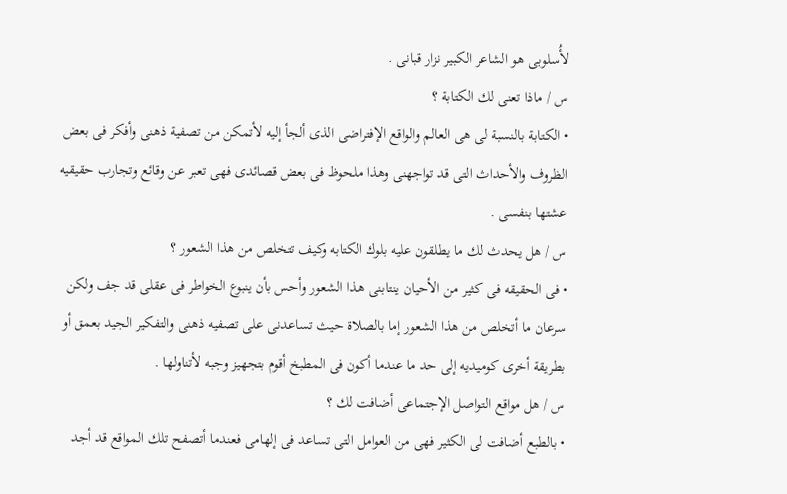لأُسلوبى هو الشاعر الكبير نزار قبانى .
س / ماذا تعنى لك الكتابة ؟
• الكتابة بالنسبة لى هى العالم والواقع الإفتراضى الذى ألجأ إليه لأتمكن من تصفية ذهنى وأفكر فى بعض الظروف والأحداث التى قد تواجهنى وهذا ملحوظ فى بعض قصائدى فهى تعبر عن وقائع وتجارب حقيقيه عشتها بنفسى .
س / هل يحدث لك ما يطلقون عليه بلوك الكتابه وكيف تتخلص من هذا الشعور ؟
• فى الحقيقه فى كثير من الأحيان ينتابنى هذا الشعور وأحس بأن ينبوع الخواطر فى عقلى قد جف ولكن سرعان ما أتخلص من هذا الشعور إما بالصلاة حيث تساعدنى على تصفيه ذهنى والتفكير الجيد بعمق أو بطريقة أخرى كوميديه إلى حد ما عندما أكون فى المطبخ أقوم بتجهيز وجبه لأتناولها .
س / هل مواقع التواصل الإجتماعى أضافت لك ؟
• بالطبع أضافت لى الكثير فهى من العوامل التى تساعد فى إلهامى فعندما أتصفح تلك المواقع قد أجد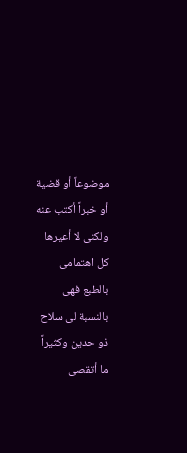موضوعاً أو قضية أو خبراً أكتب عنه ولكنى لا أعيرها كل اهتمامى بالطبع فهى بالنسبة لى سلاح ذو حدين وكثيراً ما أتقصى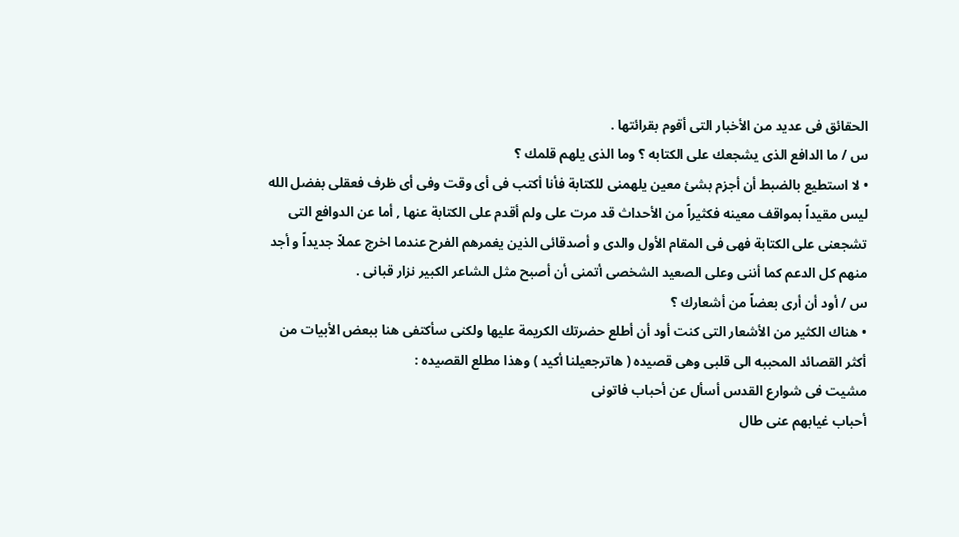الحقائق فى عديد من الأخبار التى أقوم بقرائتها .
س / ما الدافع الذى يشجعك على الكتابه ؟ وما الذى يلهم قلمك ؟
• لا استطيع بالضبط أن أجزم بشئ معين يلهمنى للكتابة فأنا أكتب فى أى وقت وفى أى ظرف فعقلى بفضل الله ليس مقيداً بمواقف معينه فكثيراً من الأحداث قد مرت على ولم أقدم على الكتابة عنها , أما عن الدوافع التى تشجعنى على الكتابة فهى فى المقام الأول والدى و أصدقائى الذين يغمرهم الفرح عندما اخرج عملاً جديداً و أجد منهم كل الدعم كما أننى وعلى الصعيد الشخصى أتمنى أن أصبح مثل الشاعر الكبير نزار قبانى .
س / أود أن أرى بعضاً من أشعارك ؟
• هناك الكثير من الأشعار التى كنت أود أن أطلع حضرتك الكريمة عليها ولكنى سأكتفى هنا ببعض الأبيات من أكثر القصائد المحببه الى قلبى وهى قصيده ( هاترجعيلنا أكيد ) وهذا مطلع القصيده :
مشيت فى شوارع القدس أسأل عن أحباب فاتونى
أحباب غيابهم عنى طال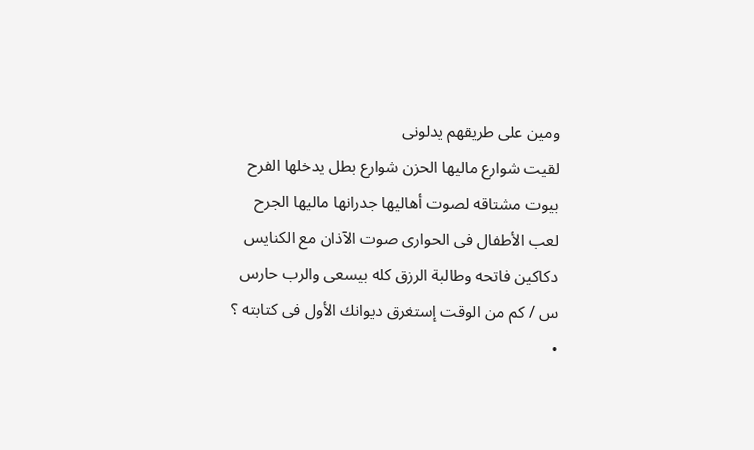ومين على طريقهم يدلونى
لقيت شوارع ماليها الحزن شوارع بطل يدخلها الفرح
بيوت مشتاقه لصوت أهاليها جدرانها ماليها الجرح
لعب الأطفال فى الحوارى صوت الآذان مع الكنايس
دكاكين فاتحه وطالبة الرزق كله بيسعى والرب حارس
س / كم من الوقت إستغرق ديوانك الأول فى كتابته ؟
•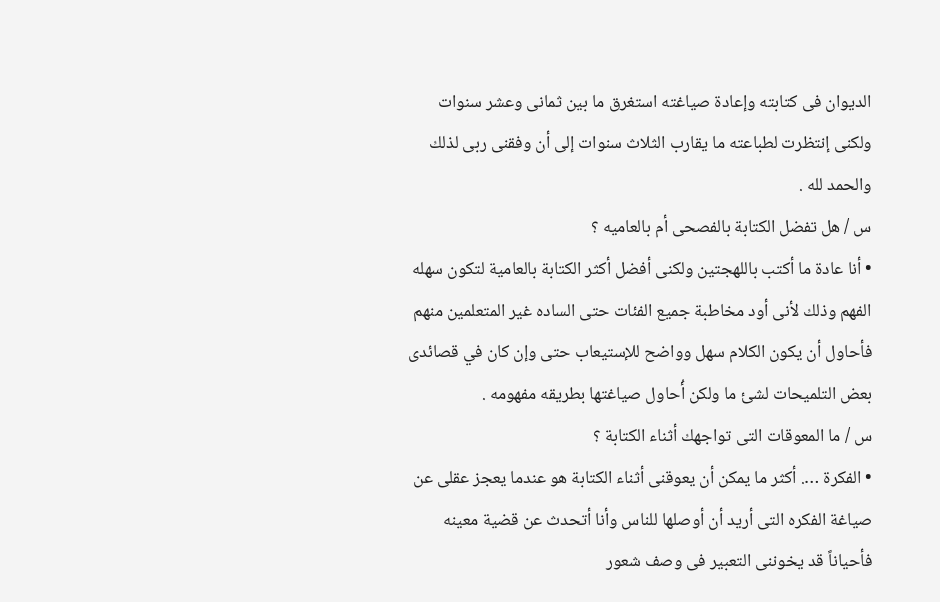الديوان فى كتابته وإعادة صياغته استغرق ما بين ثمانى وعشر سنوات ولكنى إنتظرت لطباعته ما يقارب الثلاث سنوات إلى أن وفقنى ربى لذلك والحمد لله .
س / هل تفضل الكتابة بالفصحى أم بالعاميه ؟
• أنا عادة ما أكتب باللهجتين ولكنى أفضل أكثر الكتابة بالعامية لتكون سهله الفهم وذلك لأنى أود مخاطبة جميع الفئات حتى الساده غير المتعلمين منهم فأحاول أن يكون الكلام سهل وواضح للإستيعاب حتى وإن كان في قصائدى بعض التلميحات لشئ ما ولكن أُحاول صياغتها بطريقه مفهومه .
س / ما المعوقات التى تواجهك أثناء الكتابة ؟
• الفكرة …. أكثر ما يمكن أن يعوقنى أثناء الكتابة هو عندما يعجز عقلى عن صياغة الفكره التى أريد أن أوصلها للناس وأنا أتحدث عن قضية معينه فأحياناً قد يخوننى التعبير فى وصف شعور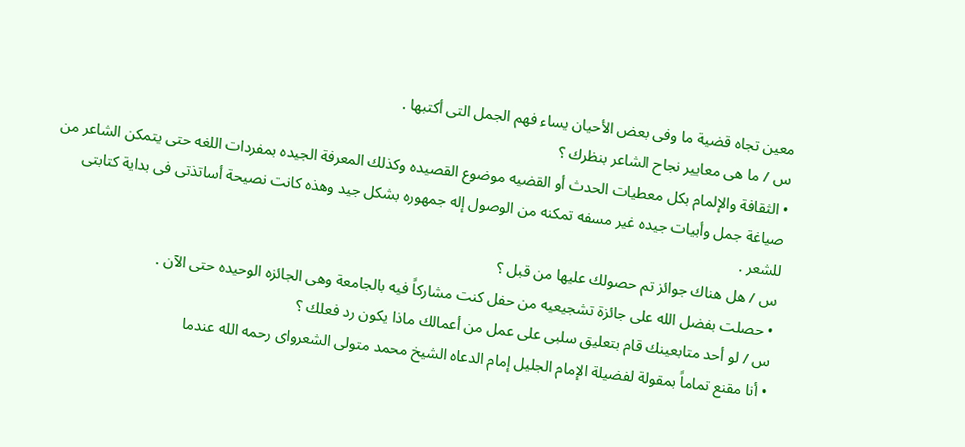معين تجاه قضية ما وفى بعض الأحيان يساء فهم الجمل التى أكتبها .
س / ما هى معايير نجاح الشاعر بنظرك ؟
• الثقافة والإلمام بكل معطيات الحدث أو القضيه موضوع القصيده وكذلك المعرفة الجيده بمفردات اللغه حتى يتمكن الشاعر من صياغة جمل وأبيات جيده غير مسفه تمكنه من الوصول إله جمهوره بشكل جيد وهذه كانت نصيحة أساتذتى فى بداية كتابتى للشعر .
س / هل هناك جوائز تم حصولك عليها من قبل ؟
• حصلت بفضل الله على جائزة تشجيعيه من حفل كنت مشاركاً فيه بالجامعة وهى الجائزه الوحيده حتى الآن .
س / لو أحد متابعينك قام بتعليق سلبى على عمل من أعمالك ماذا يكون رد فعلك ؟
• أنا مقنع تماماً بمقولة لفضيلة الإمام الجليل إمام الدعاه الشيخ محمد متولى الشعرواى رحمه الله عندما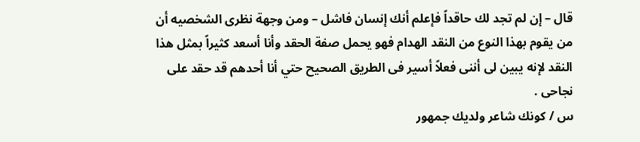قال – إن لم تجد لك حاقداً فإعلم أنك إنسان فاشل – ومن وجهة نظرى الشخصيه أن من يقوم بهذا النوع من النقد الهدام فهو يحمل صفة الحقد وأنا أسعد كثيراً بمثل هذا النقد لإنه يبين لى أننى فعلاً أسير فى الطريق الصحيح حتي أنا أحدهم قد حقد على نجاحى .
س / كونك شاعر ولديك جمهور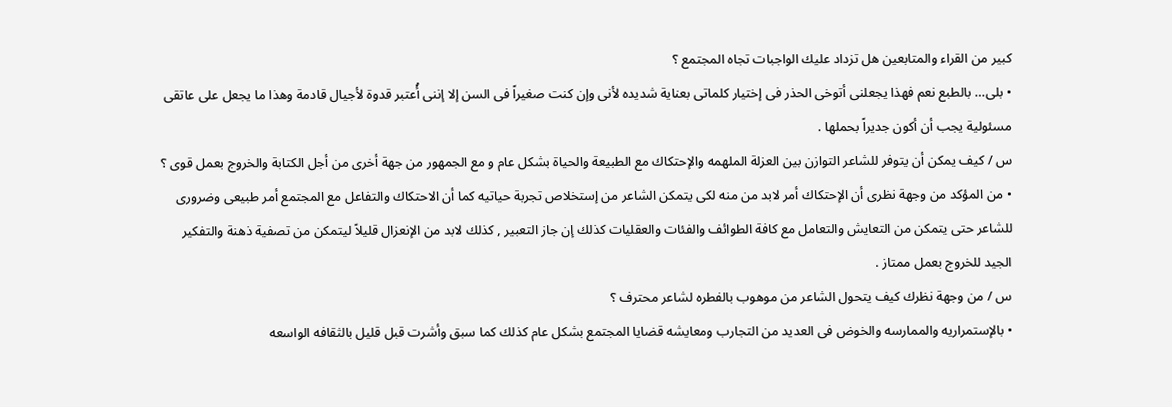كبير من القراء والمتابعين هل تزداد عليك الواجبات تجاه المجتمع ؟
• بلى… بالطبع نعم فهذا يجعلنى أتوخى الحذر فى إختيار كلماتى بعناية شديده لأنى وإن كنت صغيراً فى السن إلا إننى أُعتبر قدوة لأجيال قادمة وهذا ما يجعل على عاتقى مسئولية يجب أن أكون جديراً بحملها .
س / كيف يمكن أن يتوفر للشاعر التوازن بين العزلة الملهمه والإحتكاك مع الطبيعة والحياة بشكل عام و مع الجمهور من جهة أخرى من أجل الكتابة والخروج بعمل قوى ؟
• من المؤكد من وجهة نظرى أن الإحتكاك أمر لابد من منه لكى يتمكن الشاعر من إستخلاص تجربة حياتيه كما أن الاحتكاك والتفاعل مع المجتمع أمر طبيعى وضرورى للشاعر حتى يتمكن من التعايش والتعامل مع كافة الطوائف والفئات والعقليات كذلك إن جاز التعبير , كذلك لابد من الإنعزال قليلاً ليتمكن من تصفية ذهنة والتفكير الجيد للخروج بعمل ممتاز .
س / من وجهة نظرك كيف يتحول الشاعر من موهوب بالفطره لشاعر محترف ؟
• بالإستمراريه والممارسه والخوض فى العديد من التجارب ومعايشه قضايا المجتمع بشكل عام كذلك كما سبق وأشرت قبل قليل بالثقافه الواسعه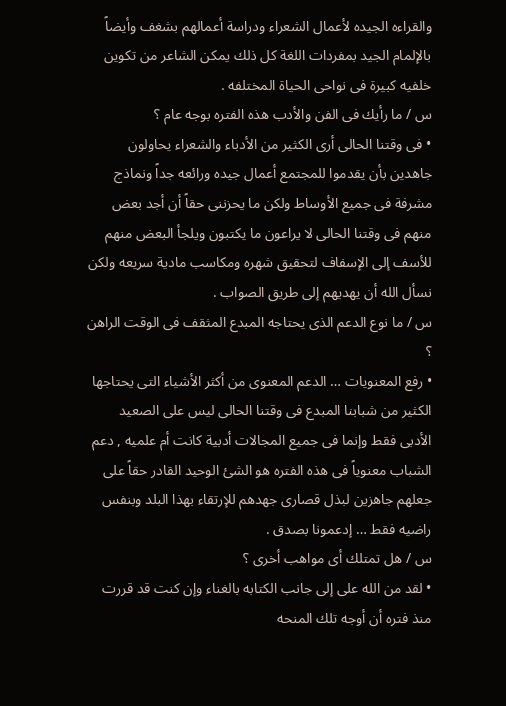والقراءه الجيده لأعمال الشعراء ودراسة أعمالهم بشغف وأيضاً بالإلمام الجيد بمفردات اللغة كل ذلك يمكن الشاعر من تكوين خلفيه كبيرة فى نواحى الحياة المختلفه .
س / ما رأيك فى الفن والأدب هذه الفتره بوجه عام ؟
• فى وقتنا الحالى أرى الكثير من الأدباء والشعراء يحاولون جاهدين بأن يقدموا للمجتمع أعمال جيده ورائعه جداً ونماذج مشرفة فى جميع الأوساط ولكن ما يحزننى حقاً أن أجد بعض منهم فى وقتنا الحالى لا يراعون ما يكتبون ويلجأ البعض منهم للأسف إلى الإسفاف لتحقيق شهره ومكاسب مادية سريعه ولكن نسأل الله أن يهديهم إلى طريق الصواب .
س / ما نوع الدعم الذى يحتاجه المبدع المثقف فى الوقت الراهن ؟
• رفع المعنويات … الدعم المعنوى من أكثر الأشياء التى يحتاجها الكثير من شبابنا المبدع فى وقتنا الحالى ليس على الصعيد الأدبى فقط وإنما فى جميع المجالات أدبية كانت أم علميه , دعم الشباب معنوياً فى هذه الفتره هو الشئ الوحيد القادر حقاً على جعلهم جاهزين لبذل قصارى جهدهم للإرتقاء بهذا البلد وبنفس راضيه فقط … إدعمونا بصدق .
س / هل تمتلك أى مواهب أخرى ؟
• لقد من الله على إلى جانب الكتابه بالغناء وإن كنت قد قررت منذ فتره أن أوجه تلك المنحه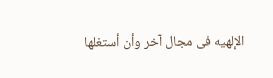الإلهيه فى مجال آخر وأن أستغلها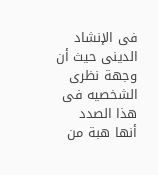فى الإنشاد الدينى حيث أن وجهة نظرى الشخصيه فى هذا الصدد أنها هبة من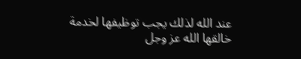عند الله لذلك يجب توظيفها لخدمة خالقها الله عز وجل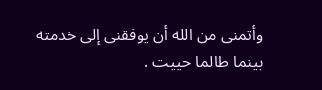وأتمنى من الله أن يوفقنى إلى خدمته بينما طالما حييت .